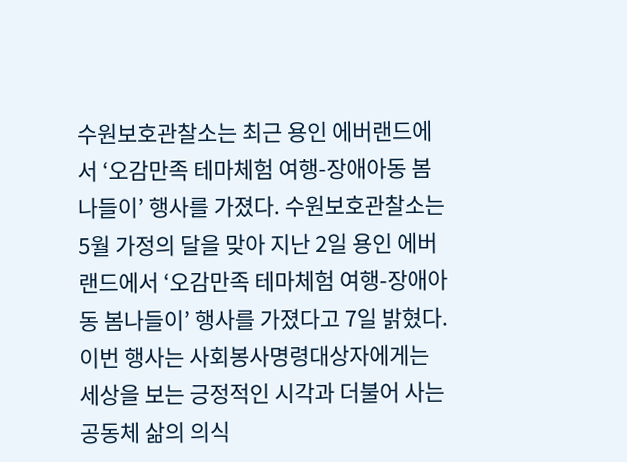수원보호관찰소는 최근 용인 에버랜드에서 ‘오감만족 테마체험 여행-장애아동 봄나들이’ 행사를 가졌다. 수원보호관찰소는 5월 가정의 달을 맞아 지난 2일 용인 에버랜드에서 ‘오감만족 테마체험 여행-장애아동 봄나들이’ 행사를 가졌다고 7일 밝혔다. 이번 행사는 사회봉사명령대상자에게는 세상을 보는 긍정적인 시각과 더불어 사는 공동체 삶의 의식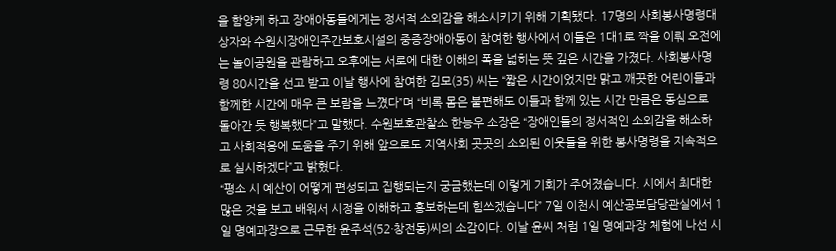을 함양케 하고 장애아동들에게는 정서적 소외감을 해소시키기 위해 기획됐다. 17명의 사회봉사명령대상자와 수원시장애인주간보호시설의 중증장애아동이 참여한 행사에서 이들은 1대1로 짝을 이뤄 오전에는 놀이공원을 관람하고 오후에는 서로에 대한 이해의 폭을 넓히는 뜻 깊은 시간을 가졌다. 사회봉사명령 80시간을 선고 받고 이날 행사에 참여한 김모(35) 씨는 “짧은 시간이었지만 맑고 깨끗한 어린이들과 함께한 시간에 매우 큰 보람을 느꼈다”며 “비록 몸은 불편해도 이들과 함께 있는 시간 만큼은 동심으로 돌아간 듯 행복했다”고 말했다. 수원보호관찰소 한능우 소장은 “장애인들의 정서적인 소외감을 해소하고 사회적응에 도움을 주기 위해 앞으로도 지역사회 곳곳의 소외된 이웃들을 위한 봉사명령을 지속적으로 실시하겠다”고 밝혔다.
“평소 시 예산이 어떻게 편성되고 집행되는지 궁금했는데 이렇게 기회가 주어졌습니다. 시에서 최대한 많은 것을 보고 배워서 시정을 이해하고 홍보하는데 힘쓰겠습니다” 7일 이천시 예산공보담당관실에서 1일 명예과장으로 근무한 윤주석(52·창전동)씨의 소감이다. 이날 윤씨 처럼 1일 명예과장 체험에 나선 시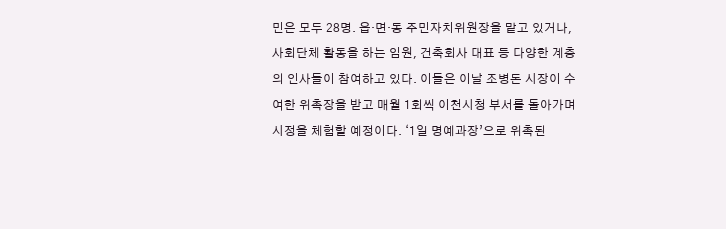민은 모두 28명. 읍·면·동 주민자치위원장을 맡고 있거나, 사회단체 활동을 하는 임원, 건축회사 대표 등 다양한 계층의 인사들이 참여하고 있다. 이들은 이날 조병돈 시장이 수여한 위촉장을 받고 매월 1회씩 이천시청 부서를 돌아가며 시정을 체험할 예정이다. ‘1일 명예과장’으로 위촉된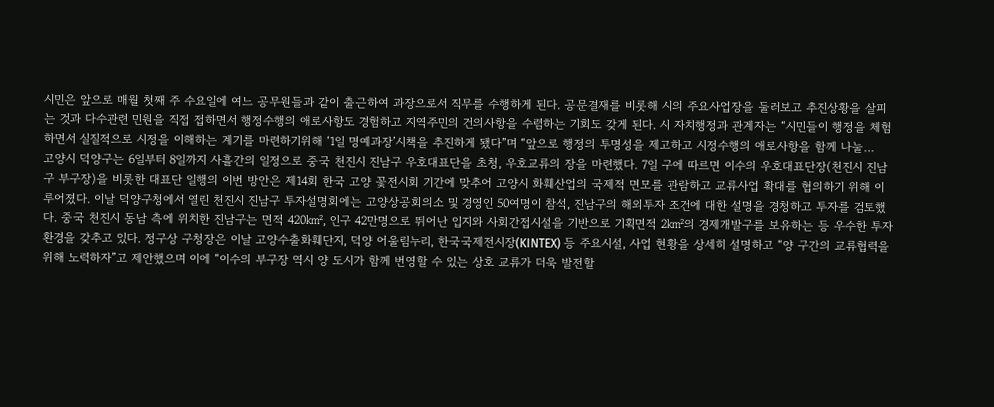시민은 앞으로 매월 첫째 주 수요일에 여느 공무원들과 같이 출근하여 과장으로서 직무를 수행하게 된다. 공문결재를 비롯해 시의 주요사업장을 둘러보고 추진상황을 살피는 것과 다수관련 민원을 직접 접하면서 행정수행의 애로사항도 경험하고 지역주민의 건의사항을 수렴하는 기회도 갖게 된다. 시 자치행정과 관계자는 “시민들이 행정을 체험하면서 실질적으로 시정을 이해하는 계기를 마련하기위해 ‘1일 명예과장’시책을 추진하게 됐다”며 “앞으로 행정의 투명성을 제고하고 시정수행의 애로사항을 함께 나눌…
고양시 덕양구는 6일부터 8일까지 사흘간의 일정으로 중국 천진시 진남구 우호대표단을 초청, 우호교류의 장을 마련했다. 7일 구에 따르면 이수의 우호대표단장(천진시 진남구 부구장)을 비롯한 대표단 일행의 이번 방안은 제14회 한국 고양 꽃전시회 기간에 맞추어 고양시 화훼산업의 국제적 면모를 관람하고 교류사업 확대를 협의하기 위해 이루어졌다. 이날 덕양구청에서 열린 천진시 진남구 투자설명회에는 고양상공회의소 및 경영인 50여명이 참석, 진남구의 해외투자 조건에 대한 설명을 경청하고 투자를 검토했다. 중국 천진시 동남 측에 위치한 진남구는 면적 420㎢, 인구 42만명으로 뛰어난 입지와 사회간접시설을 기반으로 기획면적 2㎢의 경제개발구를 보유하는 등 우수한 투자환경을 갖추고 있다. 정구상 구청장은 이날 고양수출화훼단지, 덕양 어울림누리, 한국국제전시장(KINTEX) 등 주요시설, 사업 현황을 상세히 설명하고 “양 구간의 교류협력을 위해 노력하자”고 제안했으며 이에 “이수의 부구장 역시 양 도시가 함께 번영할 수 있는 상호 교류가 더욱 발전할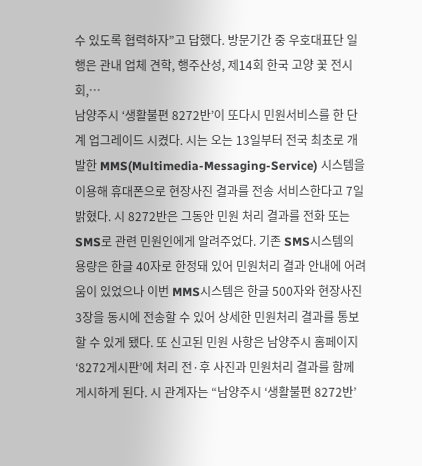수 있도록 협력하자”고 답했다. 방문기간 중 우호대표단 일행은 관내 업체 견학, 행주산성, 제14회 한국 고양 꽃 전시회,…
남양주시 ‘생활불편 8272반’이 또다시 민원서비스를 한 단계 업그레이드 시켰다. 시는 오는 13일부터 전국 최초로 개발한 MMS(Multimedia-Messaging-Service) 시스템을 이용해 휴대폰으로 현장사진 결과를 전송 서비스한다고 7일 밝혔다. 시 8272반은 그동안 민원 처리 결과를 전화 또는 SMS로 관련 민원인에게 알려주었다. 기존 SMS시스템의 용량은 한글 40자로 한정돼 있어 민원처리 결과 안내에 어려움이 있었으나 이번 MMS시스템은 한글 500자와 현장사진 3장을 동시에 전송할 수 있어 상세한 민원처리 결과를 통보할 수 있게 됐다. 또 신고된 민원 사항은 남양주시 홈페이지 ‘8272게시판’에 처리 전·후 사진과 민원처리 결과를 함께 게시하게 된다. 시 관계자는 “남양주시 ‘생활불편 8272반’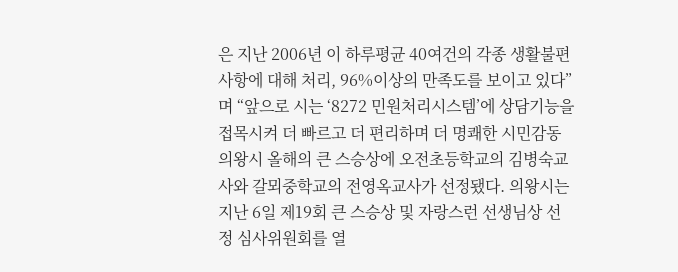은 지난 2006년 이 하루평균 40여건의 각종 생활불편사항에 대해 처리, 96%이상의 만족도를 보이고 있다”며 “앞으로 시는 ‘8272 민원처리시스템’에 상담기능을 접목시켜 더 빠르고 더 편리하며 더 명쾌한 시민감동
의왕시 올해의 큰 스승상에 오전초등학교의 김병숙교사와 갈뫼중학교의 전영옥교사가 선정됐다. 의왕시는 지난 6일 제19회 큰 스승상 및 자랑스런 선생님상 선정 심사위원회를 열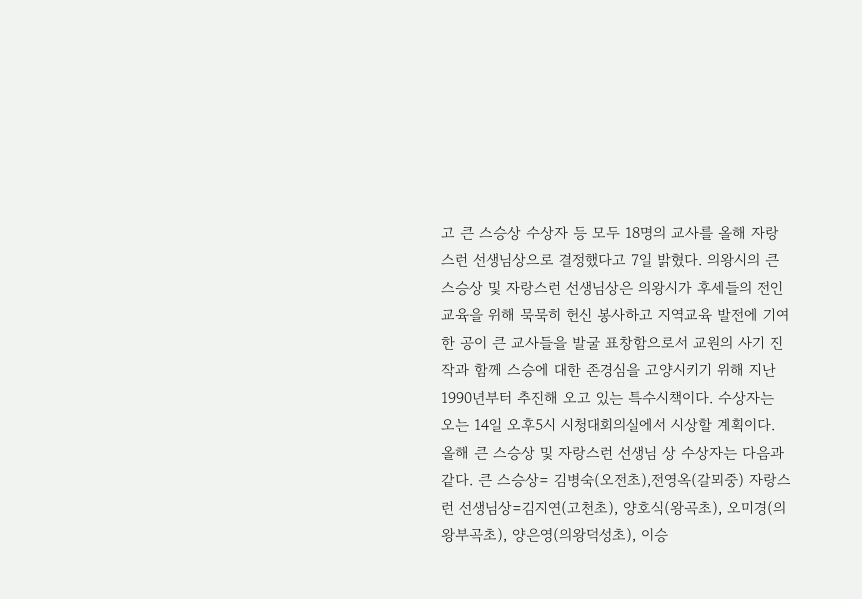고 큰 스승상 수상자 등 모두 18명의 교사를 올해 자랑스런 선생님상으로 결정했다고 7일 밝혔다. 의왕시의 큰 스승상 및 자랑스런 선생님상은 의왕시가 후세들의 전인교육을 위해 묵묵히 헌신 봉사하고 지역교육 발전에 기여한 공이 큰 교사들을 발굴 표창함으로서 교원의 사기 진작과 함께 스승에 대한 존경심을 고양시키기 위해 지난 1990년부터 추진해 오고 있는 특수시책이다. 수상자는 오는 14일 오후5시 시청대회의실에서 시상할 계획이다. 올해 큰 스승상 및 자랑스런 선생님 상 수상자는 다음과 같다. 큰 스승상= 김병숙(오전초),전영옥(갈뫼중) 자랑스런 선생님상=김지연(고천초), 양호식(왕곡초), 오미경(의왕부곡초), 양은영(의왕덕성초), 이승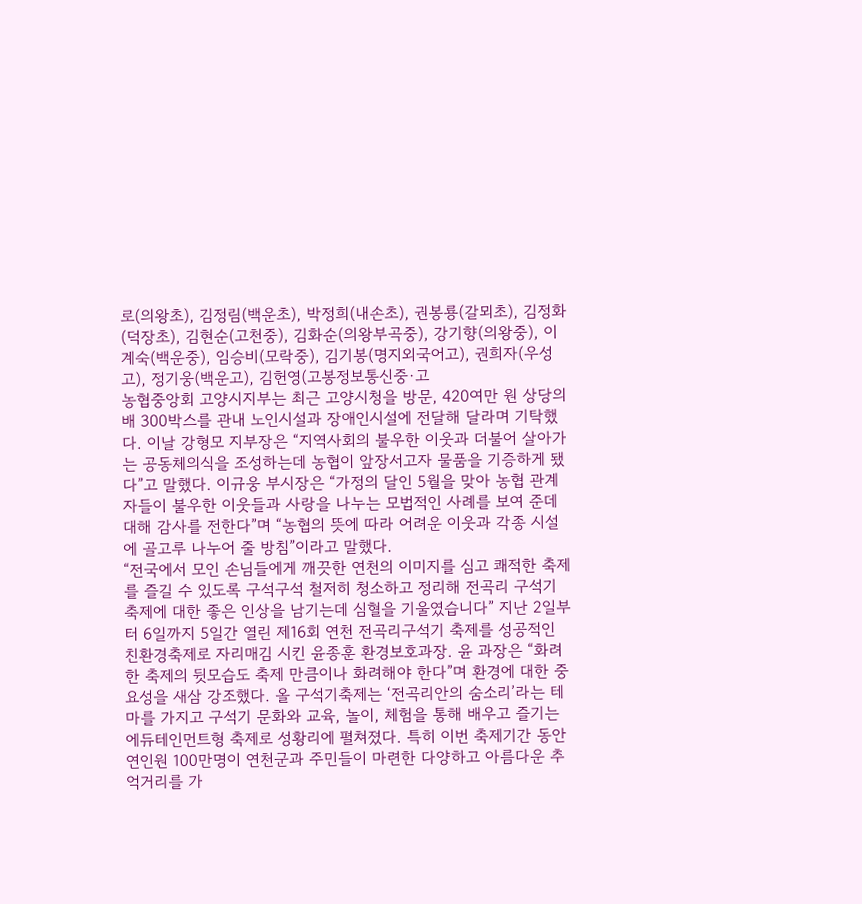로(의왕초), 김정림(백운초), 박정희(내손초), 권봉룡(갈뫼초), 김정화(덕장초), 김현순(고천중), 김화순(의왕부곡중), 강기향(의왕중), 이계숙(백운중), 임승비(모락중), 김기봉(명지외국어고), 권희자(우성고), 정기웅(백운고), 김헌영(고봉정보통신중·고
농협중앙회 고양시지부는 최근 고양시청을 방문, 420여만 원 상당의 배 300박스를 관내 노인시설과 장애인시설에 전달해 달라며 기탁했다. 이날 강형모 지부장은 “지역사회의 불우한 이웃과 더불어 살아가는 공동체의식을 조성하는데 농협이 앞장서고자 물품을 기증하게 됐다”고 말했다. 이규웅 부시장은 “가정의 달인 5월을 맞아 농협 관계자들이 불우한 이웃들과 사랑을 나누는 모법적인 사례를 보여 준데 대해 감사를 전한다”며 “농협의 뜻에 따라 어려운 이웃과 각종 시설에 골고루 나누어 줄 방침”이라고 말했다.
“전국에서 모인 손님들에게 깨끗한 연천의 이미지를 심고 쾌적한 축제를 즐길 수 있도록 구석구석 철저히 청소하고 정리해 전곡리 구석기 축제에 대한 좋은 인상을 남기는데 심혈을 기울였습니다” 지난 2일부터 6일까지 5일간 열린 제16회 연천 전곡리구석기 축제를 성공적인 친환경축제로 자리매김 시킨 윤종훈 환경보호과장. 윤 과장은 “화려한 축제의 뒷모습도 축제 만큼이나 화려해야 한다”며 환경에 대한 중요성을 새삼 강조했다. 올 구석기축제는 ‘전곡리안의 숨소리’라는 테마를 가지고 구석기 문화와 교육, 놀이, 체험을 통해 배우고 즐기는 에듀테인먼트형 축제로 성황리에 펼쳐졌다. 특히 이번 축제기간 동안 연인원 100만명이 연천군과 주민들이 마련한 다양하고 아름다운 추억거리를 가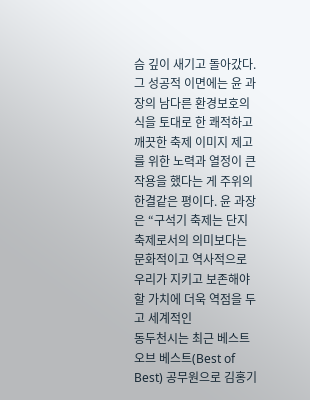슴 깊이 새기고 돌아갔다. 그 성공적 이면에는 윤 과장의 남다른 환경보호의식을 토대로 한 쾌적하고 깨끗한 축제 이미지 제고를 위한 노력과 열정이 큰 작용을 했다는 게 주위의 한결같은 평이다. 윤 과장은 “구석기 축제는 단지 축제로서의 의미보다는 문화적이고 역사적으로 우리가 지키고 보존해야 할 가치에 더욱 역점을 두고 세계적인
동두천시는 최근 베스트 오브 베스트(Best of Best) 공무원으로 김홍기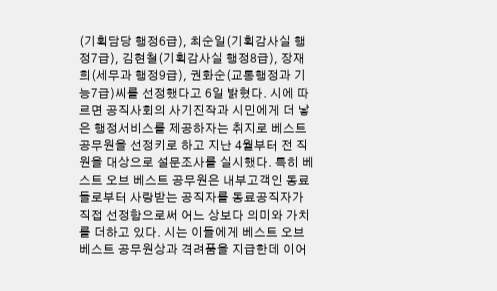(기획담당 행정6급), 최순일(기획감사실 행정7급), 김현철(기획감사실 행정8급), 장재희(세무과 행정9급), 권화순(교통행정과 기능7급)씨를 선정했다고 6일 밝혔다. 시에 따르면 공직사회의 사기진작과 시민에게 더 낳은 행정서비스를 제공하자는 취지로 베스트 공무원을 선정키로 하고 지난 4월부터 전 직원을 대상으로 설문조사를 실시했다. 특히 베스트 오브 베스트 공무원은 내부고객인 동료들로부터 사랑받는 공직자를 동료공직자가 직접 선정함으로써 어느 상보다 의미와 가치를 더하고 있다. 시는 이들에게 베스트 오브 베스트 공무원상과 격려품을 지급한데 이어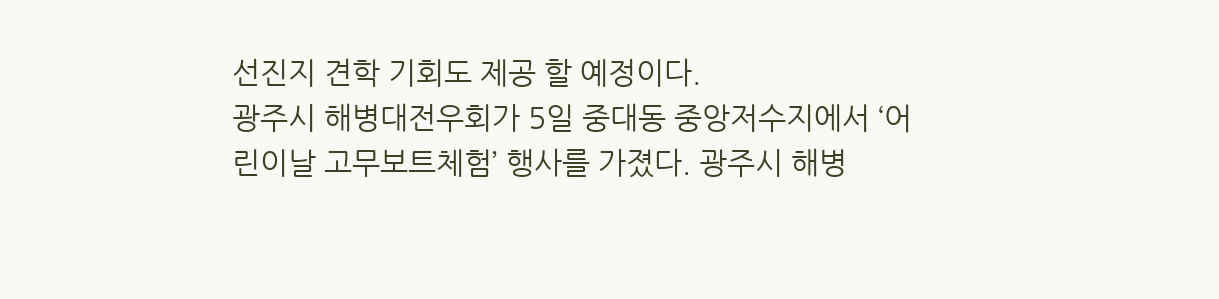선진지 견학 기회도 제공 할 예정이다.
광주시 해병대전우회가 5일 중대동 중앙저수지에서 ‘어린이날 고무보트체험’ 행사를 가졌다. 광주시 해병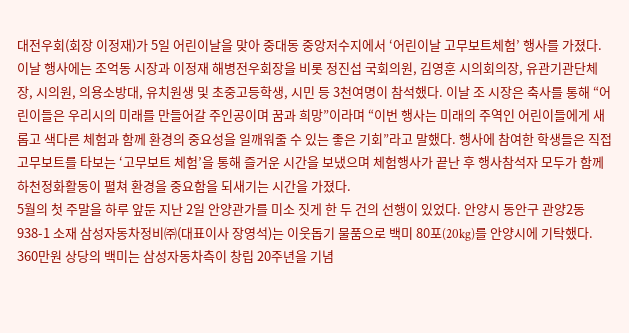대전우회(회장 이정재)가 5일 어린이날을 맞아 중대동 중앙저수지에서 ‘어린이날 고무보트체험’ 행사를 가졌다. 이날 행사에는 조억동 시장과 이정재 해병전우회장을 비롯 정진섭 국회의원, 김영훈 시의회의장, 유관기관단체장, 시의원, 의용소방대, 유치원생 및 초중고등학생, 시민 등 3천여명이 참석했다. 이날 조 시장은 축사를 통해 “어린이들은 우리시의 미래를 만들어갈 주인공이며 꿈과 희망”이라며 “이번 행사는 미래의 주역인 어린이들에게 새롭고 색다른 체험과 함께 환경의 중요성을 일깨워줄 수 있는 좋은 기회”라고 말했다. 행사에 참여한 학생들은 직접 고무보트를 타보는 ‘고무보트 체험’을 통해 즐거운 시간을 보냈으며 체험행사가 끝난 후 행사참석자 모두가 함께 하천정화활동이 펼쳐 환경을 중요함을 되새기는 시간을 가졌다.
5월의 첫 주말을 하루 앞둔 지난 2일 안양관가를 미소 짓게 한 두 건의 선행이 있었다. 안양시 동안구 관양2동 938-1 소재 삼성자동차정비㈜(대표이사 장영석)는 이웃돕기 물품으로 백미 80포(20kg)를 안양시에 기탁했다. 360만원 상당의 백미는 삼성자동차측이 창립 20주년을 기념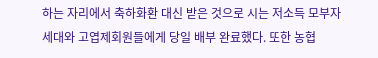하는 자리에서 축하화환 대신 받은 것으로 시는 저소득 모부자세대와 고엽제회원들에게 당일 배부 완료했다. 또한 농협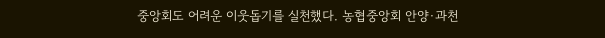중앙회도 어려운 이웃돕기를 실천했다. 농협중앙회 안양·과천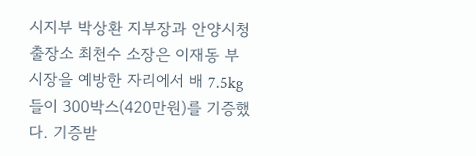시지부 박상환 지부장과 안양시청출장소 최천수 소장은 이재동 부시장을 예방한 자리에서 배 7.5kg 들이 300박스(420만원)를 기증했다. 기증받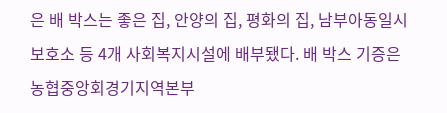은 배 박스는 좋은 집, 안양의 집, 평화의 집, 남부아동일시보호소 등 4개 사회복지시설에 배부됐다. 배 박스 기증은 농협중앙회경기지역본부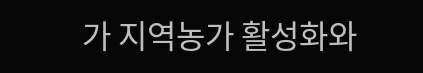가 지역농가 활성화와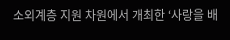소외계층 지원 차원에서 개최한 ‘사랑을 배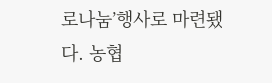로나눔’행사로 마련됐다. 농협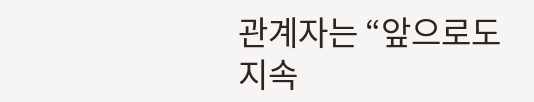관계자는 “앞으로도 지속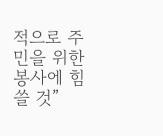적으로 주민을 위한 봉사에 힘쓸 것”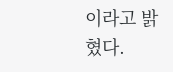이라고 밝혔다.